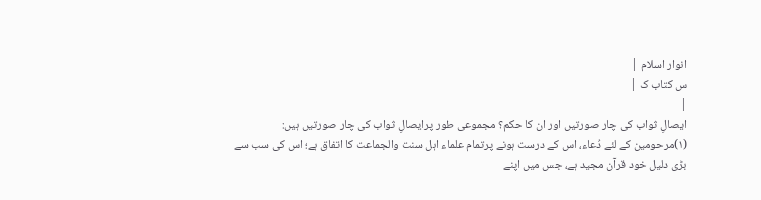انوار اسلام |
س کتاب ک |
|
ایصالِ ثواب کی چار صورتیں اور ان کا حکم؟ مجموعی طور پرایصالِ ثواب کی چار صورتیں ہیں: (۱)مرحومین کے لئے دُعاء، اس کے درست ہونے پرتمام علماء اہل سنت والجماعت کا اتفاق ہے؛ اس کی سب سے بڑی دلیل خود قرآن مجید ہے، جس میں اپنے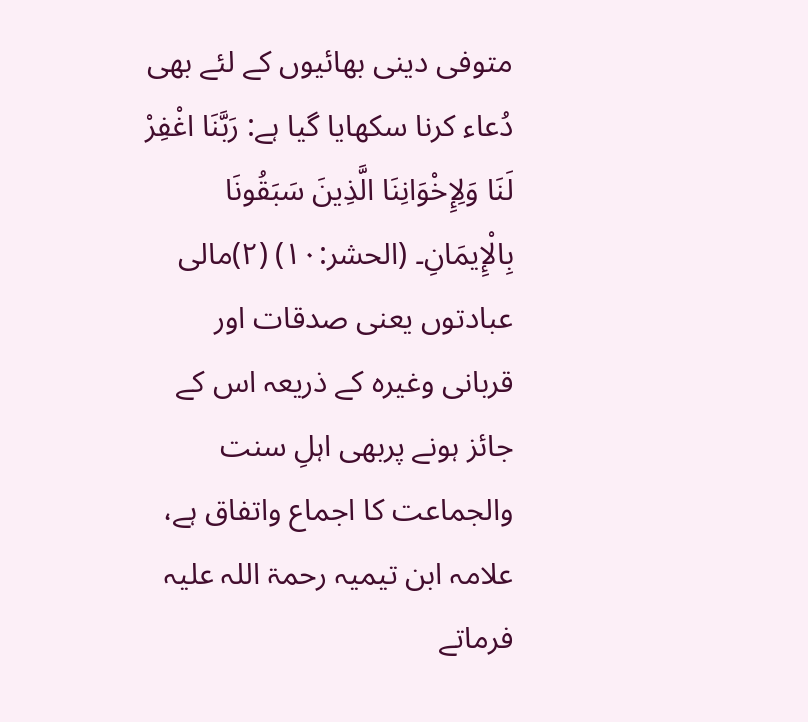متوفی دینی بھائیوں کے لئے بھی دُعاء کرنا سکھایا گیا ہے: رَبَّنَا اغْفِرْ لَنَا وَلِإِخْوَانِنَا الَّذِينَ سَبَقُونَا بِالْإِيمَانِ۔ (الحشر:۱۰) (۲)مالی عبادتوں یعنی صدقات اور قربانی وغیرہ کے ذریعہ اس کے جائز ہونے پربھی اہلِ سنت والجماعت کا اجماع واتفاق ہے، علامہ ابن تیمیہ رحمۃ اللہ علیہ فرماتے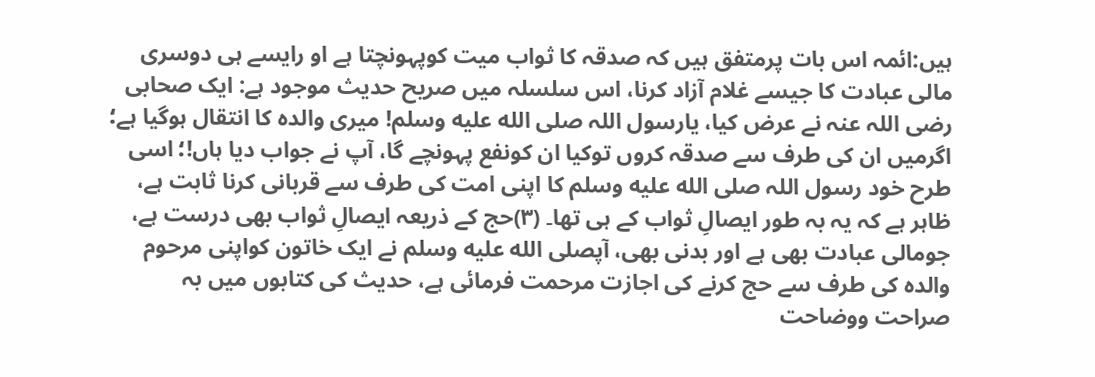ہیں:ائمہ اس بات پرمتفق ہیں کہ صدقہ کا ثواب میت کوپہونچتا ہے او رایسے ہی دوسری مالی عبادت کا جیسے غلام آزاد کرنا، اس سلسلہ میں صریح حدیث موجود ہے: ایک صحابی رضی اللہ عنہ نے عرض کیا، یارسول اللہ صلى الله عليه وسلم! میری والدہ کا انتقال ہوگیا ہے؛ اگرمیں ان کی طرف سے صدقہ کروں توکیا ان کونفع پہونچے گا، آپ نے جواب دیا ہاں!؛ اسی طرح خود رسول اللہ صلى الله عليه وسلم کا اپنی امت کی طرف سے قربانی کرنا ثابت ہے، ظاہر ہے کہ یہ بہ طور ایصالِ ثواب کے ہی تھا۔ (۳)حج کے ذریعہ ایصالِ ثواب بھی درست ہے، جومالی عبادت بھی ہے اور بدنی بھی، آپصلى الله عليه وسلم نے ایک خاتون کواپنی مرحوم والدہ کی طرف سے حج کرنے کی اجازت مرحمت فرمائی ہے، حدیث کی کتابوں میں بہ صراحت ووضاحت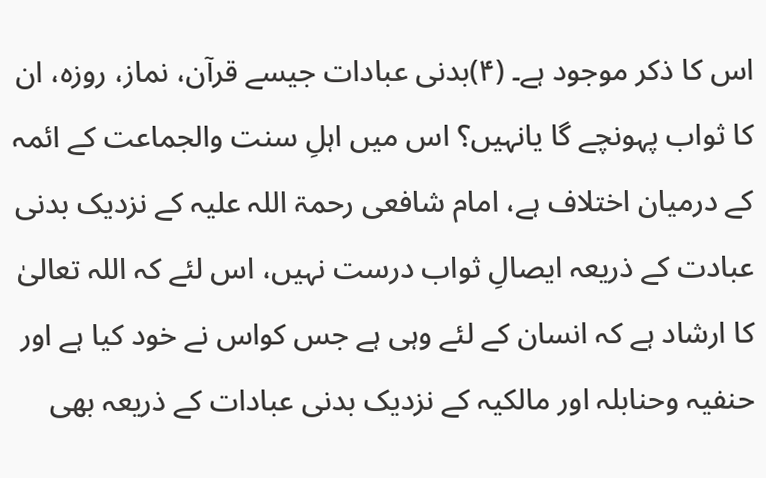اس کا ذکر موجود ہے۔ (۴)بدنی عبادات جیسے قرآن، نماز، روزہ، ان کا ثواب پہونچے گا یانہیں؟ اس میں اہلِ سنت والجماعت کے ائمہ کے درمیان اختلاف ہے، امام شافعی رحمۃ اللہ علیہ کے نزدیک بدنی عبادت کے ذریعہ ایصالِ ثواب درست نہیں، اس لئے کہ اللہ تعالیٰ کا ارشاد ہے کہ انسان کے لئے وہی ہے جس کواس نے خود کیا ہے اور حنفیہ وحنابلہ اور مالکیہ کے نزدیک بدنی عبادات کے ذریعہ بھی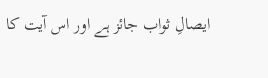ایصالِ ثواب جائز ہے اور اس آیت کا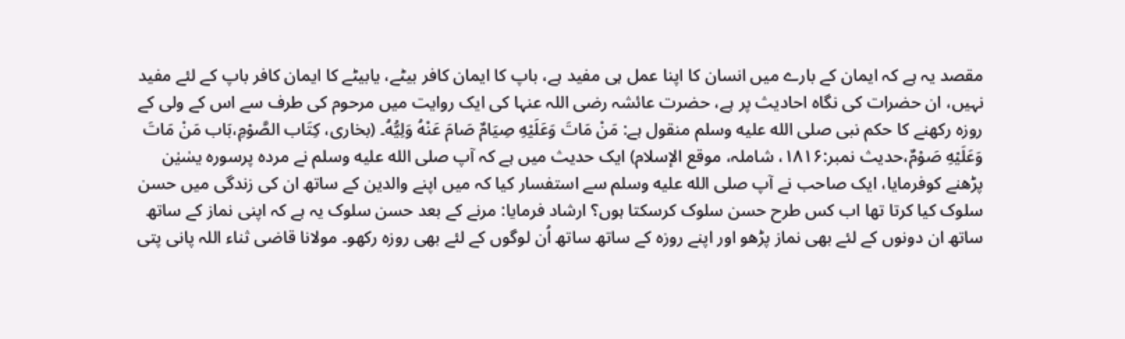مقصد یہ ہے کہ ایمان کے بارے میں انسان کا اپنا عمل ہی مفید ہے، باپ کا ایمان کافر بیٹے، یابیٹے کا ایمان کافر باپ کے لئے مفید نہیں، ان حضرات کی نگاہ احادیث پر ہے، حضرت عائشہ رضی اللہ عنہا کی ایک روایت میں مرحوم کی طرف سے اس کے ولی کے روزہ رکھنے کا حکم نبی صلى الله عليه وسلم منقول ہے: مَنْ مَاتَ وَعَلَيْهِ صِيَامٌ صَامَ عَنْهُ وَلِيُّهُ۔ (بخاری، كِتَاب الصَّوْمِ،بَاب مَنْ مَاتَ وَعَلَيْهِ صَوْمٌ،حدیث نمبر:۱۸۱۶، شاملہ، موقع الإسلام) ایک حدیث میں ہے کہ آپ صلى الله عليه وسلم نے مردہ پرسورہ یسٰیٰن پڑھنے کوفرمایا، ایک صاحب نے آپ صلى الله عليه وسلم سے استفسار کیا کہ میں اپنے والدین کے ساتھ ان کی زندگی میں حسن سلوک کیا کرتا تھا اب کس طرح حسن سلوک کرسکتا ہوں؟ ارشاد فرمایا: مرنے کے بعد حسن سلوک یہ ہے کہ اپنی نماز کے ساتھ ساتھ ان دونوں کے لئے بھی نماز پڑھو اور اپنے روزہ کے ساتھ ساتھ اُن لوگوں کے لئے بھی روزہ رکھو۔ مولانا قاضی ثناء اللہ پانی پتی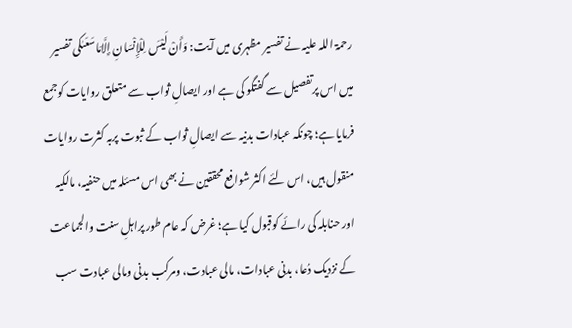رحمۃ اللہ علیہ نے تفسیر مظہری میں آیت: وَأَنْ لَيْسَ لِلْإِنْسَانِ إِلَّامَاسَعَىٰکی تفسیر میں اس پرتفصیل سے گفتگو کی ہے اور ایصالِ ثواب سے متعلق روایات کوجمع فرمایا ہے؛ چونکہ عبادات بدنیہ سے ایصالِ ثواب کے ثبوت پربہ کثرت روایات منقول ہیں، اس لئے اکثر شوافع محققین نے بھی اس مسئلہ میں حنفیہ، مالکیہ اور حنابلہ کی رائے کوقبول کیا ہے؛ غرض کہ عام طور پراہلِ سنت والجماعت کے نزدیک دُعا، بدنی عبادات، مالی عبادت، ومرکب بدنی ومالی عبادت سب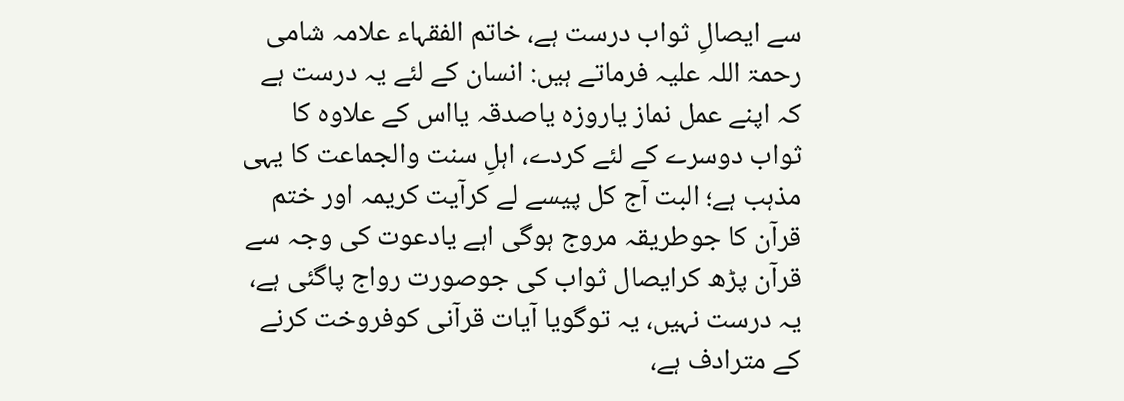سے ایصالِ ثواب درست ہے، خاتم الفقہاء علامہ شامی رحمۃ اللہ علیہ فرماتے ہیں: انسان کے لئے یہ درست ہے کہ اپنے عمل نماز یاروزہ یاصدقہ یااس کے علاوہ کا ثواب دوسرے کے لئے کردے، اہلِ سنت والجماعت کا یہی مذہب ہے؛ البت آج کل پیسے لے کرآیت کریمہ اور ختم قرآن کا جوطریقہ مروج ہوگی اہے یادعوت کی وجہ سے قرآن پڑھ کرایصال ثواب کی جوصورت رواج پاگئی ہے، یہ درست نہیں، یہ توگویا آیات قرآنی کوفروخت کرنے کے مترادف ہے،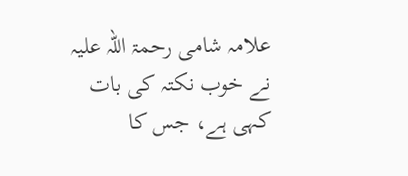علامہ شامی رحمۃ اللہ علیہ نے خوب نکتہ کی بات کہی ہے، جس کا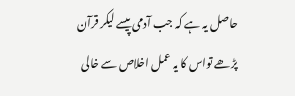حاصل یہ ہے کہ جب آدمی پیسے لیکر قرآن پڑھے تواس کا یہ عمل اخلاص سے خالی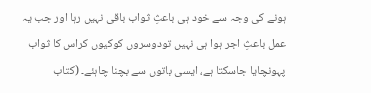ہونے کی وجہ سے خود ہی باعثِ ثواب باقی نہیں رہا اور جب یہ عمل باعثِ اجر ہوا ہی نہیں تودوسروں کوکیوں کراس کا ثواب پہونچایا جاسکتا ہے، ایسی باتوں سے بچنا چاہئے۔ (کتاب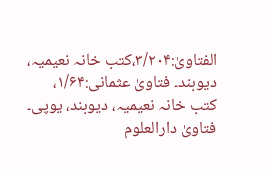الفتاویٰ:۳/۲۰۴،کتب خانہ نعیمیہ، دیوبند۔ فتاویٰ عثمانی:۱/۶۴، کتب خانہ نعیمیہ، دیوبند، یوپی۔ فتاویٰ دارالعلوم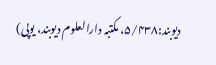دیوبند:۵/۴۳۸، مکتبہ دارالعلوم دیوبند، یوپی)